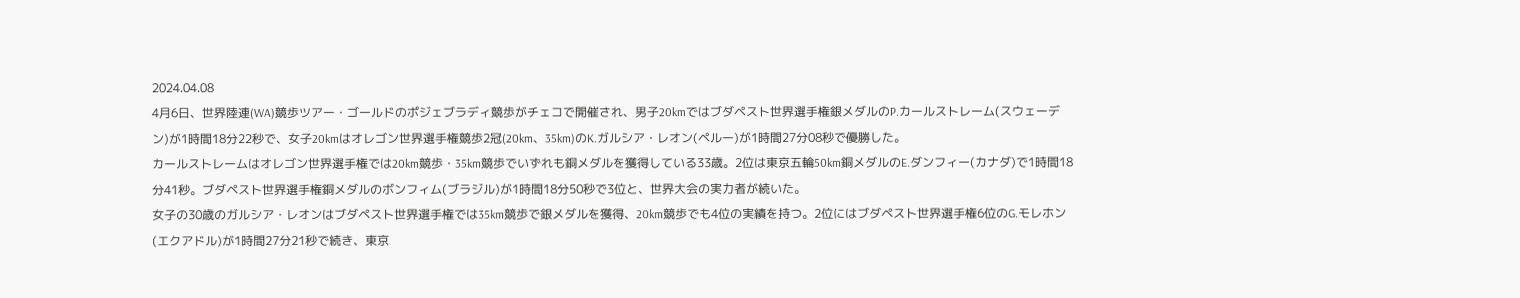2024.04.08
4月6日、世界陸連(WA)競歩ツアー・ゴールドのポジェブラディ競歩がチェコで開催され、男子20kmではブダペスト世界選手権銀メダルのP.カールストレーム(スウェーデン)が1時間18分22秒で、女子20kmはオレゴン世界選手権競歩2冠(20km、35km)のK.ガルシア・レオン(ペルー)が1時間27分08秒で優勝した。
カールストレームはオレゴン世界選手権では20km競歩・35km競歩でいずれも銅メダルを獲得している33歳。2位は東京五輪50km銅メダルのE.ダンフィー(カナダ)で1時間18分41秒。ブダペスト世界選手権銅メダルのボンフィム(ブラジル)が1時間18分50秒で3位と、世界大会の実力者が続いた。
女子の30歳のガルシア・レオンはブダペスト世界選手権では35km競歩で銀メダルを獲得、20km競歩でも4位の実績を持つ。2位にはブダペスト世界選手権6位のG.モレホン(エクアドル)が1時間27分21秒で続き、東京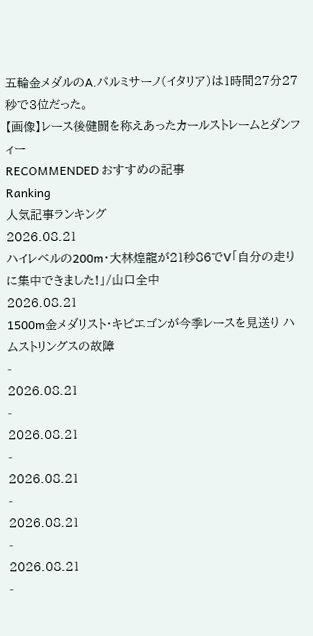五輪金メダルのA.パルミサーノ(イタリア)は1時間27分27秒で3位だった。
【画像】レース後健闘を称えあったカールストレームとダンフィー
RECOMMENDED おすすめの記事
Ranking
人気記事ランキング
2026.08.21
ハイレベルの200m・大林煌龍が21秒86でV「自分の走りに集中できました!」/山口全中
2026.08.21
1500m金メダリスト・キピエゴンが今季レースを見送り ハムストリングスの故障
-
2026.08.21
-
2026.08.21
-
2026.08.21
-
2026.08.21
-
2026.08.21
-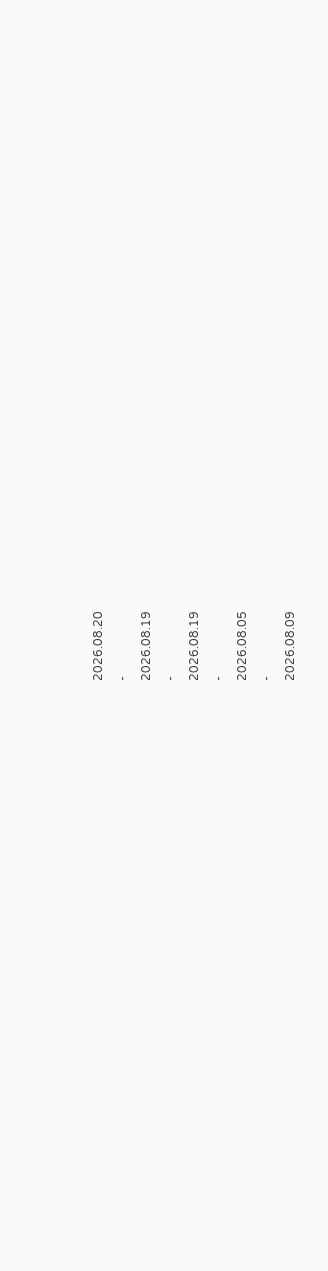2026.08.20
-
2026.08.19
-
2026.08.19
-
2026.08.05
-
2026.08.09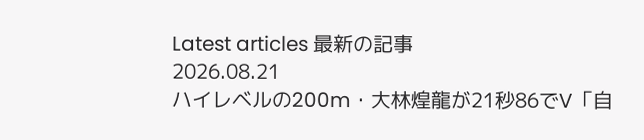Latest articles 最新の記事
2026.08.21
ハイレベルの200m・大林煌龍が21秒86でV「自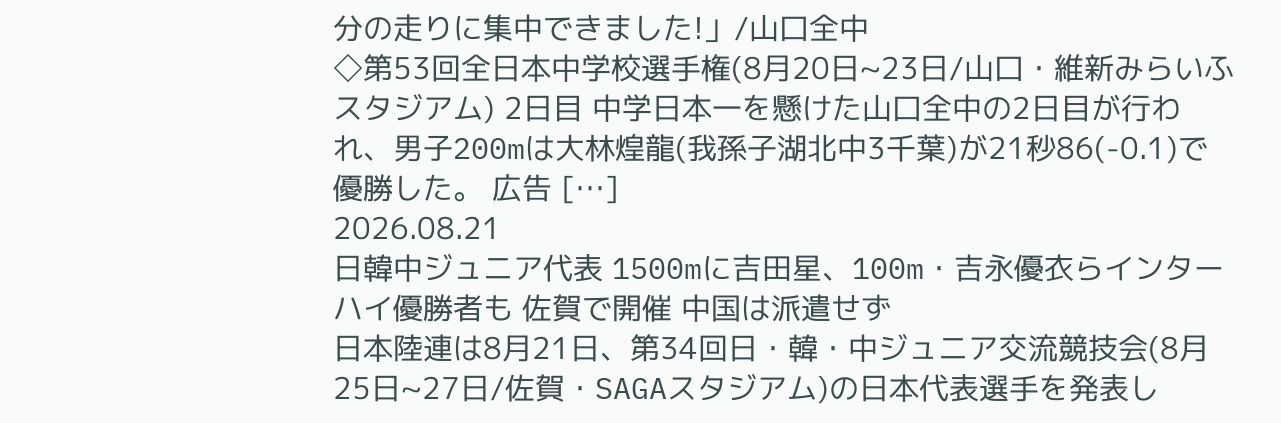分の走りに集中できました!」/山口全中
◇第53回全日本中学校選手権(8月20日~23日/山口・維新みらいふスタジアム) 2日目 中学日本一を懸けた山口全中の2日目が行われ、男子200mは大林煌龍(我孫子湖北中3千葉)が21秒86(-0.1)で優勝した。 広告 […]
2026.08.21
日韓中ジュニア代表 1500mに吉田星、100m・吉永優衣らインターハイ優勝者も 佐賀で開催 中国は派遣せず
日本陸連は8月21日、第34回日・韓・中ジュニア交流競技会(8月25日~27日/佐賀・SAGAスタジアム)の日本代表選手を発表し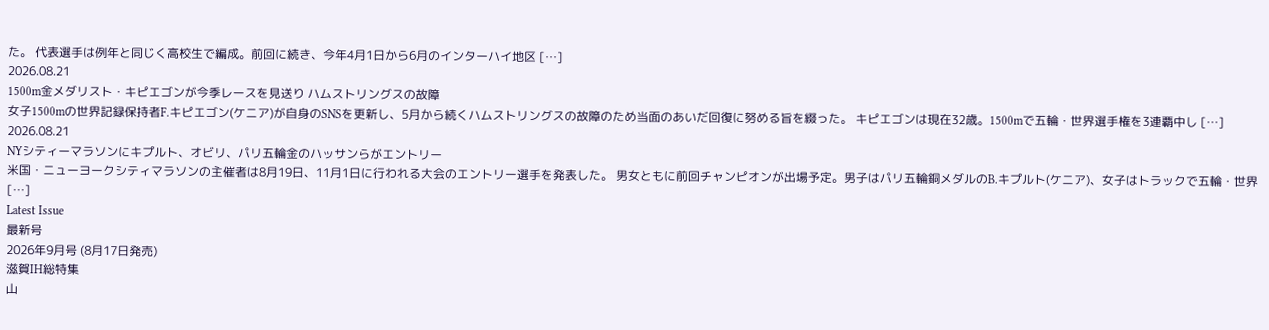た。 代表選手は例年と同じく高校生で編成。前回に続き、今年4月1日から6月のインターハイ地区 […]
2026.08.21
1500m金メダリスト・キピエゴンが今季レースを見送り ハムストリングスの故障
女子1500mの世界記録保持者F.キピエゴン(ケニア)が自身のSNSを更新し、5月から続くハムストリングスの故障のため当面のあいだ回復に努める旨を綴った。 キピエゴンは現在32歳。1500mで五輪・世界選手権を3連覇中し […]
2026.08.21
NYシティーマラソンにキプルト、オビリ、パリ五輪金のハッサンらがエントリー
米国・ニューヨークシティマラソンの主催者は8月19日、11月1日に行われる大会のエントリー選手を発表した。 男女ともに前回チャンピオンが出場予定。男子はパリ五輪銅メダルのB.キプルト(ケニア)、女子はトラックで五輪・世界 […]
Latest Issue
最新号
2026年9月号 (8月17日発売)
滋賀IH総特集
山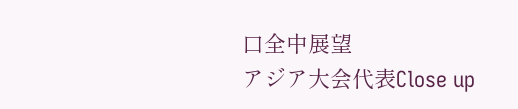口全中展望
アジア大会代表Close up